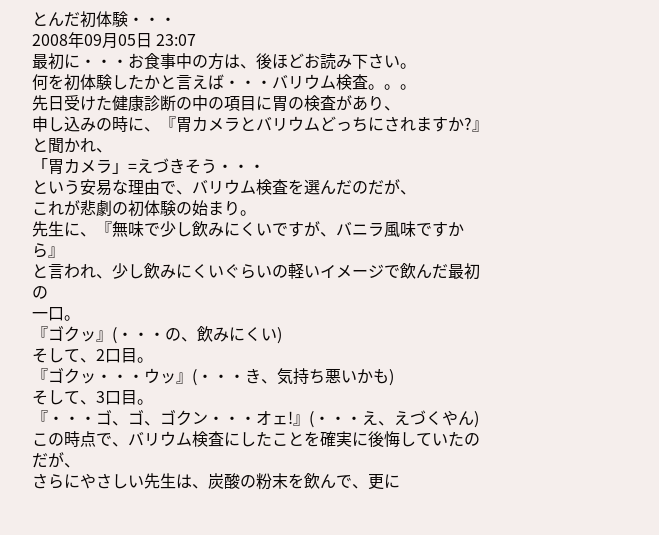とんだ初体験・・・
2008年09月05日 23:07
最初に・・・お食事中の方は、後ほどお読み下さい。
何を初体験したかと言えば・・・バリウム検査。。。
先日受けた健康診断の中の項目に胃の検査があり、
申し込みの時に、『胃カメラとバリウムどっちにされますか?』
と聞かれ、
「胃カメラ」=えづきそう・・・
という安易な理由で、バリウム検査を選んだのだが、
これが悲劇の初体験の始まり。
先生に、『無味で少し飲みにくいですが、バニラ風味ですから』
と言われ、少し飲みにくいぐらいの軽いイメージで飲んだ最初の
一口。
『ゴクッ』(・・・の、飲みにくい)
そして、2口目。
『ゴクッ・・・ウッ』(・・・き、気持ち悪いかも)
そして、3口目。
『・・・ゴ、ゴ、ゴクン・・・オェ!』(・・・え、えづくやん)
この時点で、バリウム検査にしたことを確実に後悔していたのだが、
さらにやさしい先生は、炭酸の粉末を飲んで、更に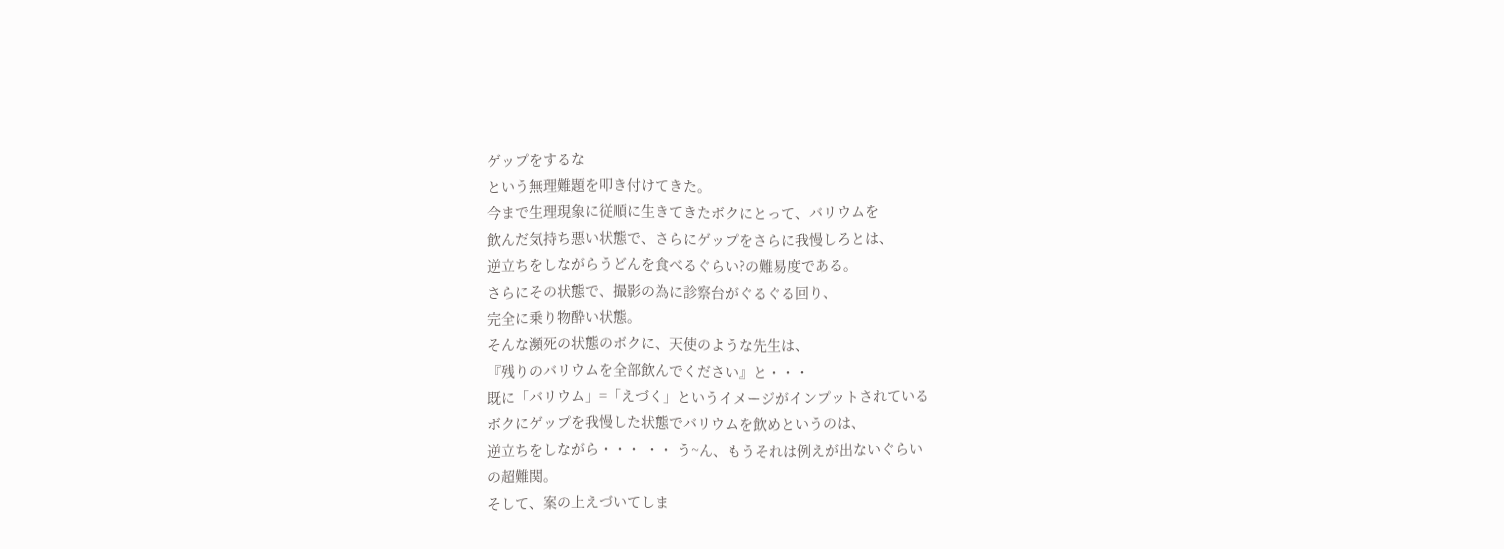ゲップをするな
という無理難題を叩き付けてきた。
今まで生理現象に従順に生きてきたボクにとって、バリウムを
飲んだ気持ち悪い状態で、さらにゲップをさらに我慢しろとは、
逆立ちをしながらうどんを食べるぐらい?の難易度である。
さらにその状態で、撮影の為に診察台がぐるぐる回り、
完全に乗り物酔い状態。
そんな瀕死の状態のボクに、天使のような先生は、
『残りのバリウムを全部飲んでください』と・・・
既に「バリウム」=「えづく」というイメージがインプットされている
ボクにゲップを我慢した状態でバリウムを飲めというのは、
逆立ちをしながら・・・ ・・ う~ん、もうそれは例えが出ないぐらい
の超難関。
そして、案の上えづいてしま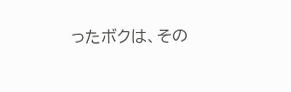ったボクは、その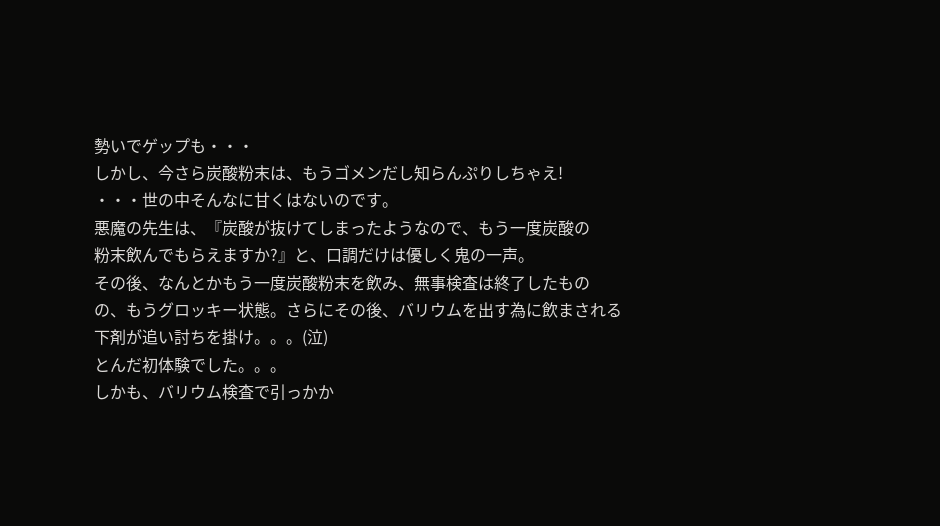勢いでゲップも・・・
しかし、今さら炭酸粉末は、もうゴメンだし知らんぷりしちゃえ!
・・・世の中そんなに甘くはないのです。
悪魔の先生は、『炭酸が抜けてしまったようなので、もう一度炭酸の
粉末飲んでもらえますか?』と、口調だけは優しく鬼の一声。
その後、なんとかもう一度炭酸粉末を飲み、無事検査は終了したもの
の、もうグロッキー状態。さらにその後、バリウムを出す為に飲まされる
下剤が追い討ちを掛け。。。(泣)
とんだ初体験でした。。。
しかも、バリウム検査で引っかか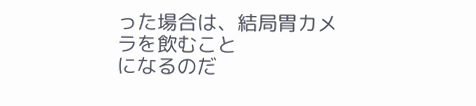った場合は、結局胃カメラを飲むこと
になるのだ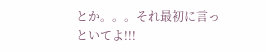とか。。。それ最初に言っといてよ!!!